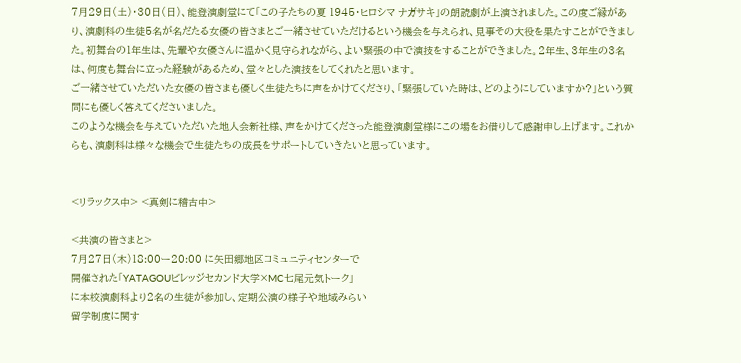7月29日(土)・30日(日)、能登演劇堂にて「この子たちの夏 1945・ヒロシマ ナガサキ」の朗読劇が上演されました。この度ご縁があり、演劇科の生徒5名が名だたる女優の皆さまとご一緒させていただけるという機会を与えられ、見事その大役を果たすことができました。初舞台の1年生は、先輩や女優さんに温かく見守られながら、よい緊張の中で演技をすることができました。2年生、3年生の3名は、何度も舞台に立った経験があるため、堂々とした演技をしてくれたと思います。
ご一緒させていただいた女優の皆さまも優しく生徒たちに声をかけてくださり、「緊張していた時は、どのようにしていますか?」という質問にも優しく答えてくださいました。
このような機会を与えていただいた地人会新社様、声をかけてくださった能登演劇堂様にこの場をお借りして感謝申し上げます。これからも、演劇科は様々な機会で生徒たちの成長をサポートしていきたいと思っています。


<リラックス中> <真剣に稽古中>

<共演の皆さまと>
7月27日(木)18:00ー20:00 に矢田郷地区コミュニティセンターで
開催された「YATAGOUビレッジセカンド大学×MC七尾元気トーク」
に本校演劇科より2名の生徒が参加し、定期公演の様子や地域みらい
留学制度に関す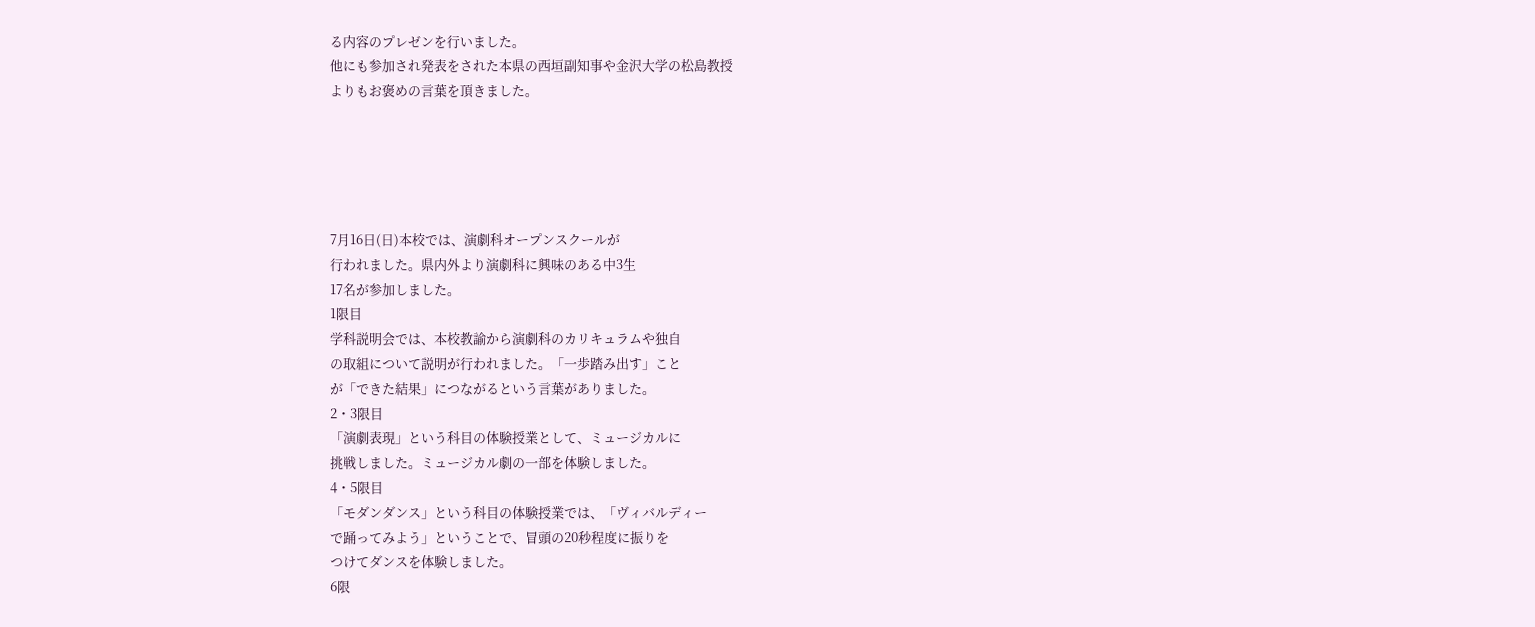る内容のプレゼンを行いました。
他にも参加され発表をされた本県の西垣副知事や金沢大学の松島教授
よりもお褒めの言葉を頂きました。





7月16日(日)本校では、演劇科オープンスクールが
行われました。県内外より演劇科に興味のある中3生
17名が参加しました。
1限目
学科説明会では、本校教諭から演劇科のカリキュラムや独自
の取組について説明が行われました。「一歩踏み出す」こと
が「できた結果」につながるという言葉がありました。
2・3限目
「演劇表現」という科目の体験授業として、ミュージカルに
挑戦しました。ミュージカル劇の一部を体験しました。
4・5限目
「モダンダンス」という科目の体験授業では、「ヴィバルディー
で踊ってみよう」ということで、冒頭の20秒程度に振りを
つけてダンスを体験しました。
6限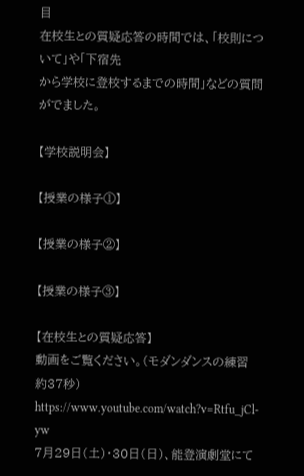目
在校生との質疑応答の時間では、「校則について」や「下宿先
から学校に登校するまでの時間」などの質問がでました。

【学校説明会】

【授業の様子①】

【授業の様子②】

【授業の様子③】

【在校生との質疑応答】
動画をご覧ください。(モダンダンスの練習 約37秒)
https://www.youtube.com/watch?v=Rtfu_jCl-yw
7月29日(土)・30日(日)、能登演劇堂にて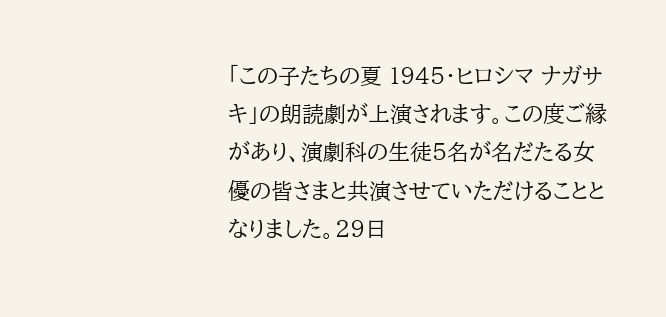「この子たちの夏 1945・ヒロシマ ナガサキ」の朗読劇が上演されます。この度ご縁があり、演劇科の生徒5名が名だたる女優の皆さまと共演させていただけることとなりました。29日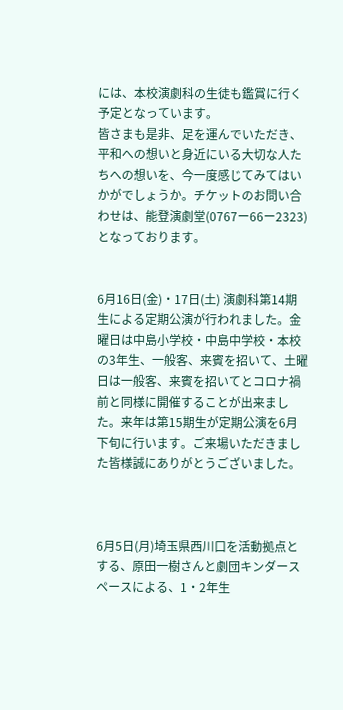には、本校演劇科の生徒も鑑賞に行く予定となっています。
皆さまも是非、足を運んでいただき、平和への想いと身近にいる大切な人たちへの想いを、今一度感じてみてはいかがでしょうか。チケットのお問い合わせは、能登演劇堂(0767ー66ー2323)となっております。


6月16日(金)・17日(土) 演劇科第14期生による定期公演が行われました。金曜日は中島小学校・中島中学校・本校の3年生、一般客、来賓を招いて、土曜日は一般客、来賓を招いてとコロナ禍前と同様に開催することが出来ました。来年は第15期生が定期公演を6月下旬に行います。ご来場いただきました皆様誠にありがとうございました。



6月5日(月)埼玉県西川口を活動拠点とする、原田一樹さんと劇団キンダースペースによる、1・2年生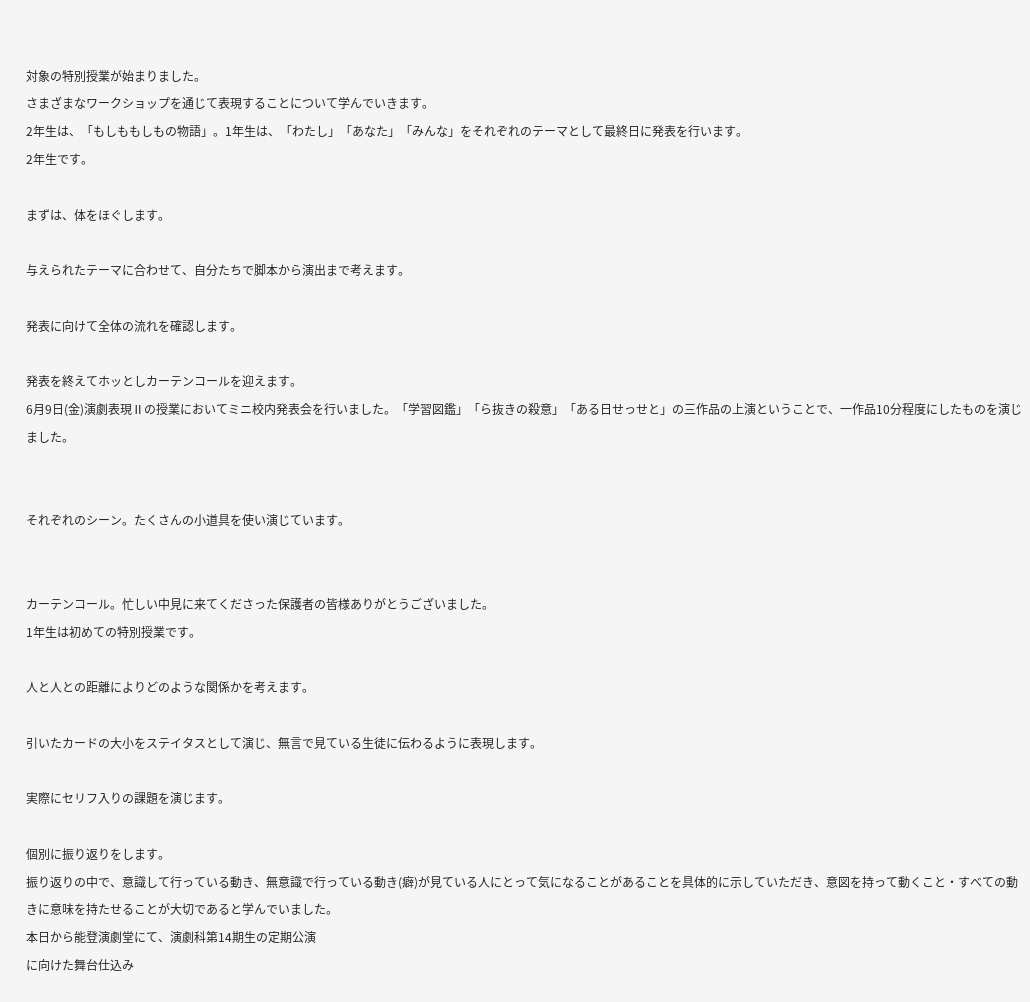対象の特別授業が始まりました。
さまざまなワークショップを通じて表現することについて学んでいきます。
2年生は、「もしももしもの物語」。1年生は、「わたし」「あなた」「みんな」をそれぞれのテーマとして最終日に発表を行います。
2年生です。

まずは、体をほぐします。

与えられたテーマに合わせて、自分たちで脚本から演出まで考えます。

発表に向けて全体の流れを確認します。

発表を終えてホッとしカーテンコールを迎えます。
6月9日(金)演劇表現Ⅱの授業においてミニ校内発表会を行いました。「学習図鑑」「ら抜きの殺意」「ある日せっせと」の三作品の上演ということで、一作品10分程度にしたものを演じました。


それぞれのシーン。たくさんの小道具を使い演じています。


カーテンコール。忙しい中見に来てくださった保護者の皆様ありがとうございました。
1年生は初めての特別授業です。

人と人との距離によりどのような関係かを考えます。

引いたカードの大小をステイタスとして演じ、無言で見ている生徒に伝わるように表現します。

実際にセリフ入りの課題を演じます。

個別に振り返りをします。
振り返りの中で、意識して行っている動き、無意識で行っている動き(癖)が見ている人にとって気になることがあることを具体的に示していただき、意図を持って動くこと・すべての動きに意味を持たせることが大切であると学んでいました。
本日から能登演劇堂にて、演劇科第14期生の定期公演
に向けた舞台仕込み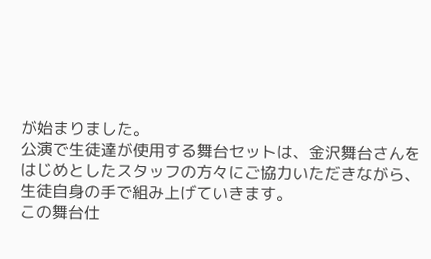が始まりました。
公演で生徒達が使用する舞台セットは、金沢舞台さんを
はじめとしたスタッフの方々にご協力いただきながら、
生徒自身の手で組み上げていきます。
この舞台仕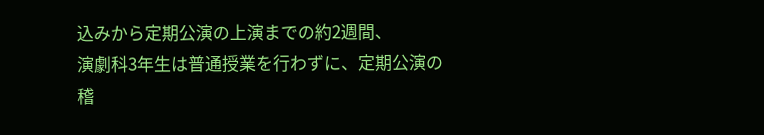込みから定期公演の上演までの約2週間、
演劇科3年生は普通授業を行わずに、定期公演の稽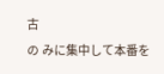古
の みに集中して本番を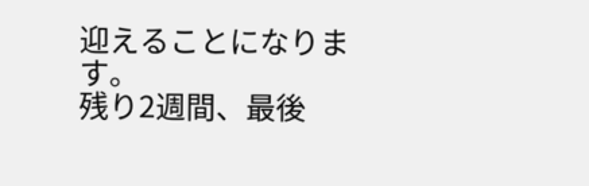迎えることになります。
残り2週間、最後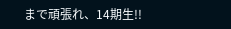まで頑張れ、14期生!!